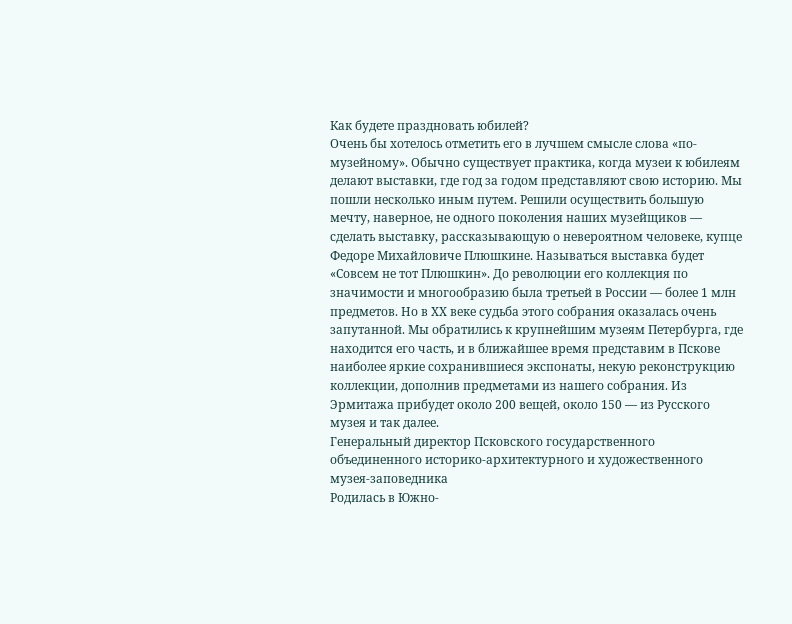Как будете праздновать юбилей?
Очень бы хотелось отметить его в лучшем смысле слова «по-музейному». Обычно существует практика, когда музеи к юбилеям делают выставки, где год за годом представляют свою историю. Мы пошли несколько иным путем. Решили осуществить большую мечту, наверное, не одного поколения наших музейщиков — сделать выставку, рассказывающую о невероятном человеке, купце Федоре Михайловиче Плюшкине. Называться выставка будет «Совсем не тот Плюшкин». До революции его коллекция по значимости и многообразию была третьей в России — более 1 млн предметов. Но в ХХ веке судьба этого собрания оказалась очень запутанной. Мы обратились к крупнейшим музеям Петербурга, где находится его часть, и в ближайшее время представим в Пскове наиболее яркие сохранившиеся экспонаты, некую реконструкцию коллекции, дополнив предметами из нашего собрания. Из Эрмитажа прибудет около 200 вещей, около 150 — из Русского музея и так далее.
Генеральный директор Псковского государственного объединенного историко-архитектурного и художественного музея-заповедника
Родилась в Южно-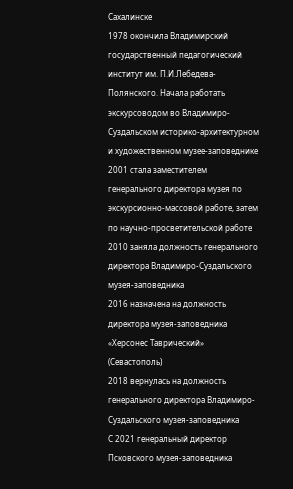Сахалинске
1978 окончила Владимирский государственный педагогический институт им. П.И.Лебедева-Полянского. Начала работать экскурсоводом во Владимиро-Суздальском историко-архитектурном и художественном музее-заповеднике
2001 стала заместителем генерального директора музея по экскурсионно-массовой работе, затем по научно-просветительской работе
2010 заняла должность генерального директора Владимиро-Суздальского музея-заповедника
2016 назначена на должность директора музея-заповедника «Херсонес Таврический» (Севастополь)
2018 вернулась на должность генерального директора Владимиро-Суздальского музея-заповедника
С 2021 генеральный директор Псковского музея-заповедника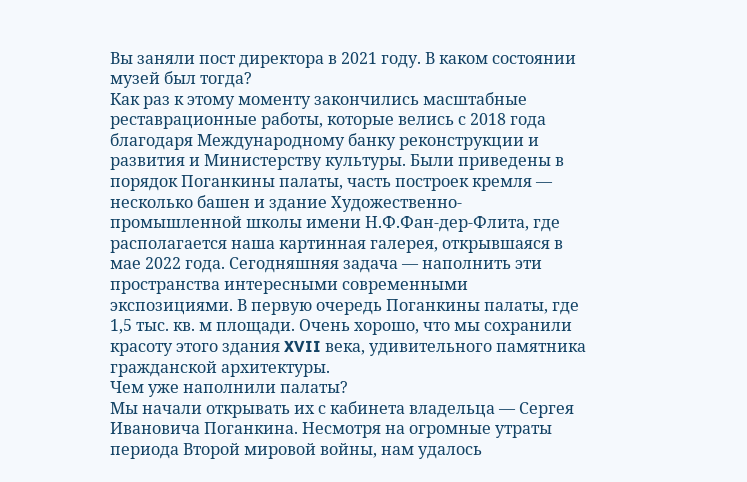Вы заняли пост директора в 2021 году. В каком состоянии музей был тогда?
Как раз к этому моменту закончились масштабные реставрационные работы, которые велись с 2018 года благодаря Международному банку реконструкции и развития и Министерству культуры. Были приведены в порядок Поганкины палаты, часть построек кремля — несколько башен и здание Художественно-промышленной школы имени Н.Ф.Фан-дер-Флита, где располагается наша картинная галерея, открывшаяся в мае 2022 года. Сегодняшняя задача — наполнить эти пространства интересными современными экспозициями. В первую очередь Поганкины палаты, где 1,5 тыс. кв. м площади. Очень хорошо, что мы сохранили красоту этого здания XVII века, удивительного памятника гражданской архитектуры.
Чем уже наполнили палаты?
Мы начали открывать их с кабинета владельца — Сергея Ивановича Поганкина. Несмотря на огромные утраты периода Второй мировой войны, нам удалось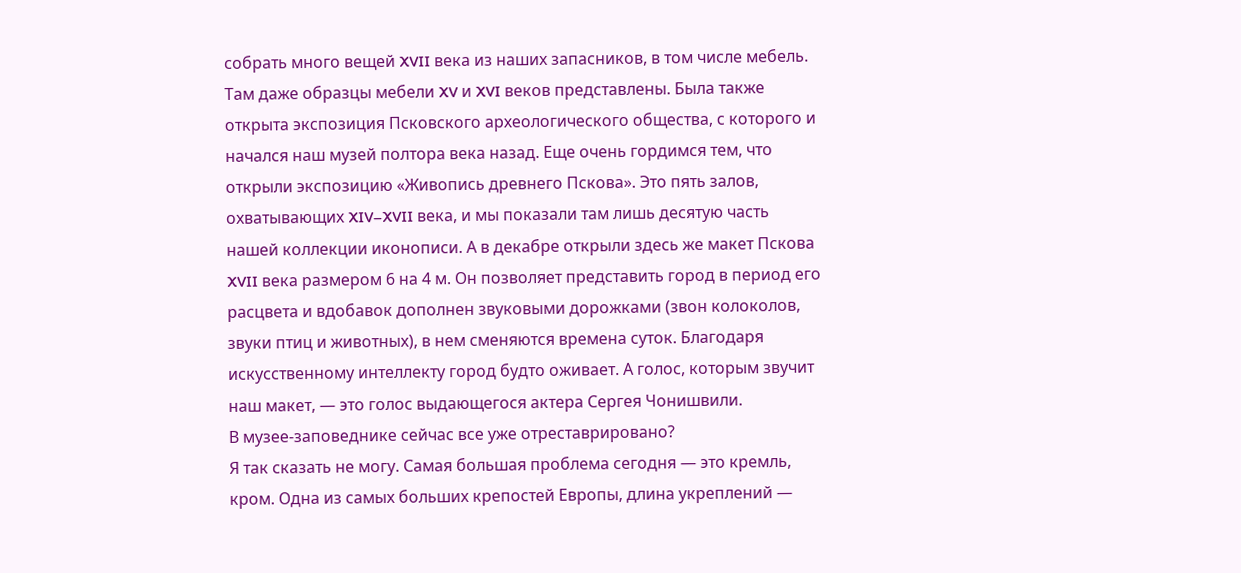собрать много вещей XVII века из наших запасников, в том числе мебель. Там даже образцы мебели XV и XVI веков представлены. Была также открыта экспозиция Псковского археологического общества, с которого и начался наш музей полтора века назад. Еще очень гордимся тем, что открыли экспозицию «Живопись древнего Пскова». Это пять залов, охватывающих XIV–XVII века, и мы показали там лишь десятую часть нашей коллекции иконописи. А в декабре открыли здесь же макет Пскова XVII века размером 6 на 4 м. Он позволяет представить город в период его расцвета и вдобавок дополнен звуковыми дорожками (звон колоколов, звуки птиц и животных), в нем сменяются времена суток. Благодаря искусственному интеллекту город будто оживает. А голос, которым звучит наш макет, — это голос выдающегося актера Сергея Чонишвили.
В музее-заповеднике сейчас все уже отреставрировано?
Я так сказать не могу. Самая большая проблема сегодня — это кремль, кром. Одна из самых больших крепостей Европы, длина укреплений —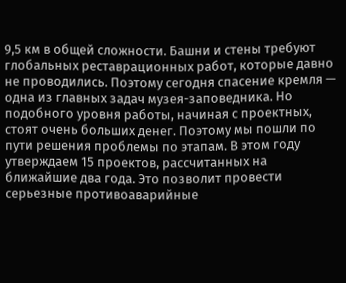9,5 км в общей сложности. Башни и стены требуют глобальных реставрационных работ, которые давно не проводились. Поэтому сегодня спасение кремля — одна из главных задач музея-заповедника. Но подобного уровня работы, начиная с проектных, стоят очень больших денег. Поэтому мы пошли по пути решения проблемы по этапам. В этом году утверждаем 15 проектов, рассчитанных на ближайшие два года. Это позволит провести серьезные противоаварийные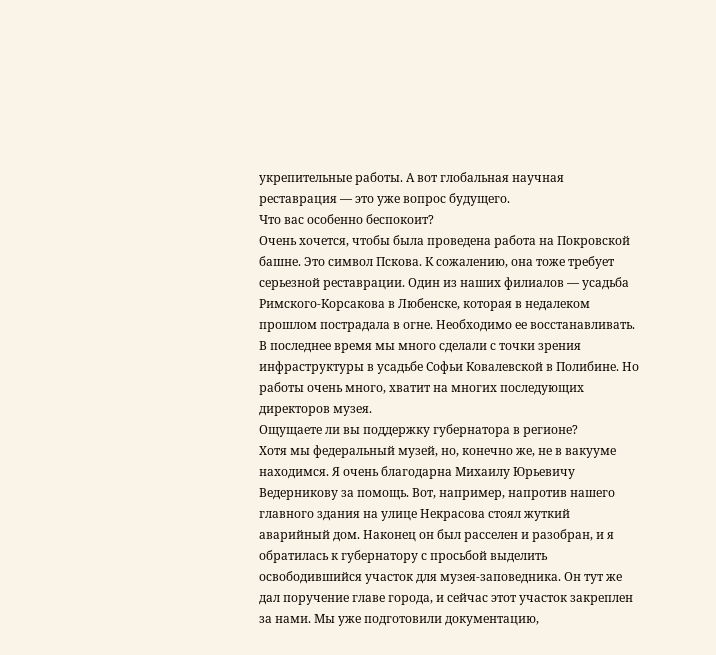укрепительные работы. А вот глобальная научная реставрация — это уже вопрос будущего.
Что вас особенно беспокоит?
Очень хочется, чтобы была проведена работа на Покровской башне. Это символ Пскова. К сожалению, она тоже требует серьезной реставрации. Один из наших филиалов — усадьба Римского-Корсакова в Любенске, которая в недалеком прошлом пострадала в огне. Необходимо ее восстанавливать. В последнее время мы много сделали с точки зрения инфраструктуры в усадьбе Софьи Ковалевской в Полибине. Но работы очень много, хватит на многих последующих директоров музея.
Ощущаете ли вы поддержку губернатора в регионе?
Хотя мы федеральный музей, но, конечно же, не в вакууме находимся. Я очень благодарна Михаилу Юрьевичу Ведерникову за помощь. Вот, например, напротив нашего главного здания на улице Некрасова стоял жуткий аварийный дом. Наконец он был расселен и разобран, и я обратилась к губернатору с просьбой выделить освободившийся участок для музея-заповедника. Он тут же дал поручение главе города, и сейчас этот участок закреплен за нами. Мы уже подготовили документацию,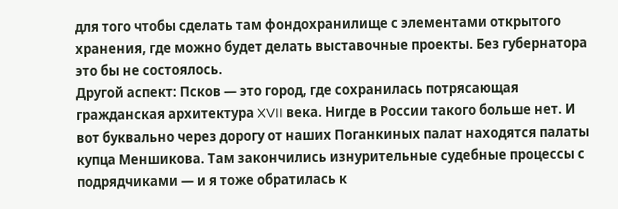для того чтобы сделать там фондохранилище с элементами открытого хранения, где можно будет делать выставочные проекты. Без губернатора это бы не состоялось.
Другой аспект: Псков — это город, где сохранилась потрясающая гражданская архитектура XVII века. Нигде в России такого больше нет. И вот буквально через дорогу от наших Поганкиных палат находятся палаты купца Меншикова. Там закончились изнурительные судебные процессы с подрядчиками — и я тоже обратилась к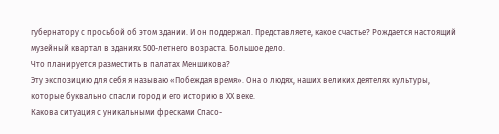губернатору с просьбой об этом здании. И он поддержал. Представляете, какое счастье? Рождается настоящий музейный квартал в зданиях 500-летнего возраста. Большое дело.
Что планируется разместить в палатах Меншикова?
Эту экспозицию для себя я называю «Побеждая время». Она о людях, наших великих деятелях культуры, которые буквально спасли город и его историю в ХХ веке.
Какова ситуация с уникальными фресками Спасо-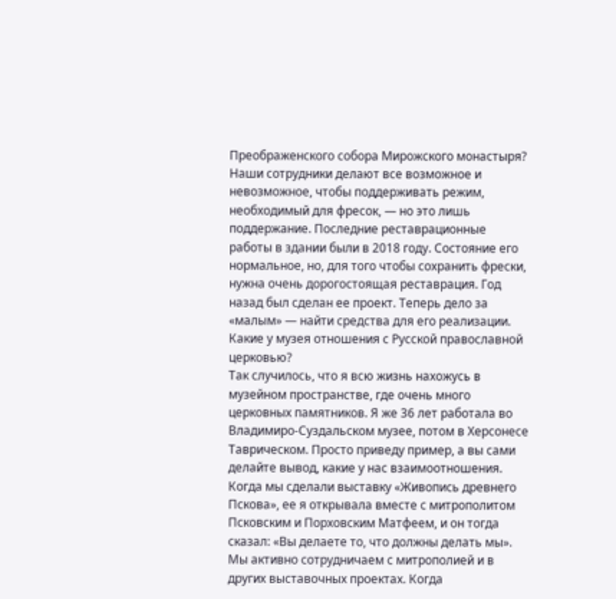Преображенского собора Мирожского монастыря?
Наши сотрудники делают все возможное и невозможное, чтобы поддерживать режим, необходимый для фресок, — но это лишь поддержание. Последние реставрационные работы в здании были в 2018 году. Состояние его нормальное, но, для того чтобы сохранить фрески, нужна очень дорогостоящая реставрация. Год назад был сделан ее проект. Теперь дело за «малым» — найти средства для его реализации.
Какие у музея отношения с Русской православной церковью?
Так случилось, что я всю жизнь нахожусь в музейном пространстве, где очень много церковных памятников. Я же 36 лет работала во Владимиро-Суздальском музее, потом в Херсонесе Таврическом. Просто приведу пример, а вы сами делайте вывод, какие у нас взаимоотношения. Когда мы сделали выставку «Живопись древнего Пскова», ее я открывала вместе с митрополитом Псковским и Порховским Матфеем, и он тогда сказал: «Вы делаете то, что должны делать мы».
Мы активно сотрудничаем с митрополией и в других выставочных проектах. Когда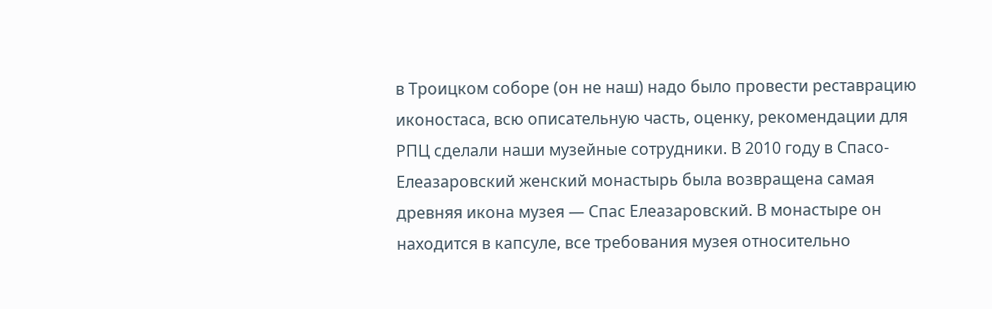в Троицком соборе (он не наш) надо было провести реставрацию иконостаса, всю описательную часть, оценку, рекомендации для РПЦ сделали наши музейные сотрудники. В 2010 году в Спасо-Елеазаровский женский монастырь была возвращена самая древняя икона музея — Спас Елеазаровский. В монастыре он находится в капсуле, все требования музея относительно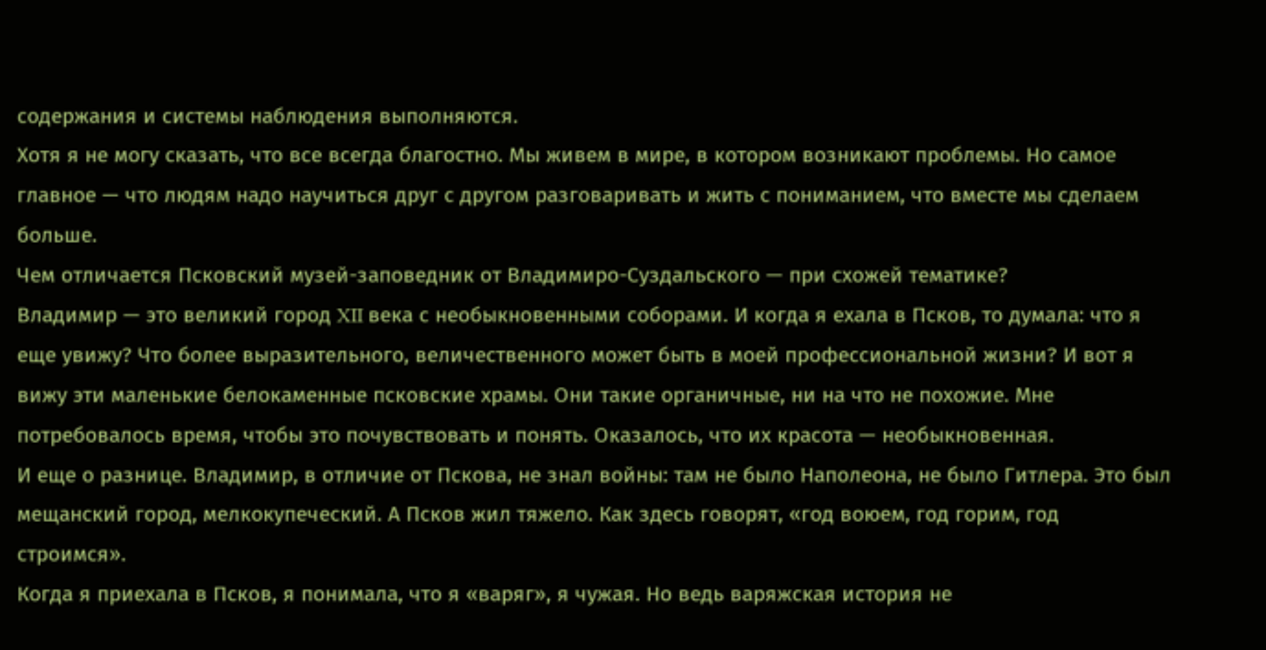содержания и системы наблюдения выполняются.
Хотя я не могу сказать, что все всегда благостно. Мы живем в мире, в котором возникают проблемы. Но самое главное — что людям надо научиться друг с другом разговаривать и жить с пониманием, что вместе мы сделаем больше.
Чем отличается Псковский музей-заповедник от Владимиро-Суздальского — при схожей тематике?
Владимир — это великий город XII века с необыкновенными соборами. И когда я ехала в Псков, то думала: что я еще увижу? Что более выразительного, величественного может быть в моей профессиональной жизни? И вот я вижу эти маленькие белокаменные псковские храмы. Они такие органичные, ни на что не похожие. Мне потребовалось время, чтобы это почувствовать и понять. Оказалось, что их красота — необыкновенная.
И еще о разнице. Владимир, в отличие от Пскова, не знал войны: там не было Наполеона, не было Гитлера. Это был мещанский город, мелкокупеческий. А Псков жил тяжело. Как здесь говорят, «год воюем, год горим, год строимся».
Когда я приехала в Псков, я понимала, что я «варяг», я чужая. Но ведь варяжская история не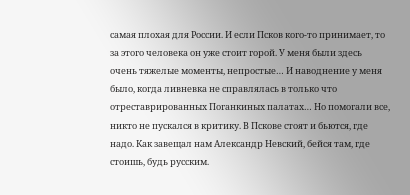самая плохая для России. И если Псков кого-то принимает, то за этого человека он уже стоит горой. У меня были здесь очень тяжелые моменты, непростые… И наводнение у меня было, когда ливневка не справлялась в только что отреставрированных Поганкиных палатах… Но помогали все, никто не пускался в критику. В Пскове стоят и бьются, где надо. Как завещал нам Александр Невский, бейся там, где стоишь, будь русским.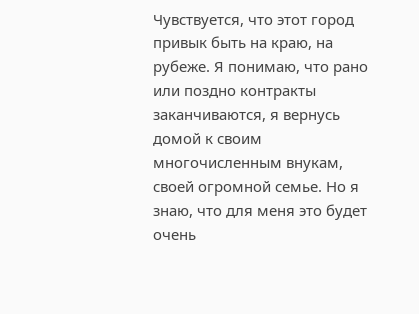Чувствуется, что этот город привык быть на краю, на рубеже. Я понимаю, что рано или поздно контракты заканчиваются, я вернусь домой к своим многочисленным внукам, своей огромной семье. Но я знаю, что для меня это будет очень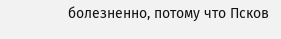болезненно, потому что Псков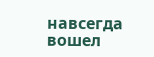навсегда вошел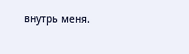внутрь меня.